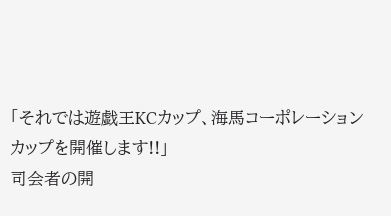「それでは遊戯王KCカップ、海馬コーポレーションカップを開催します!!」
司会者の開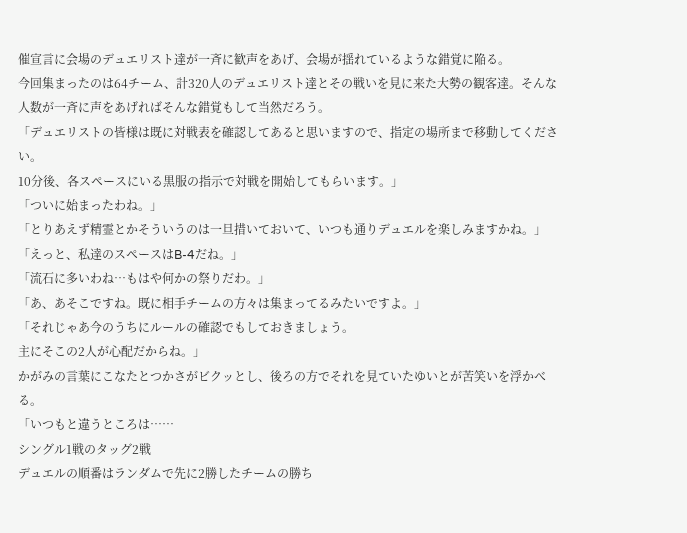催宣言に会場のデュエリスト達が一斉に歓声をあげ、会場が揺れているような錯覚に陥る。
今回集まったのは64チーム、計320人のデュエリスト達とその戦いを見に来た大勢の観客達。そんな人数が一斉に声をあげればそんな錯覚もして当然だろう。
「デュエリストの皆様は既に対戦表を確認してあると思いますので、指定の場所まで移動してください。
10分後、各スペースにいる黒服の指示で対戦を開始してもらいます。」
「ついに始まったわね。」
「とりあえず精霊とかそういうのは一旦措いておいて、いつも通りデュエルを楽しみますかね。」
「えっと、私達のスペースはB-4だね。」
「流石に多いわね…もはや何かの祭りだわ。」
「あ、あそこですね。既に相手チームの方々は集まってるみたいですよ。」
「それじゃあ今のうちにルールの確認でもしておきましょう。
主にそこの2人が心配だからね。」
かがみの言葉にこなたとつかさがビクッとし、後ろの方でそれを見ていたゆいとが苦笑いを浮かべる。
「いつもと違うところは……
シングル1戦のタッグ2戦
デュエルの順番はランダムで先に2勝したチームの勝ち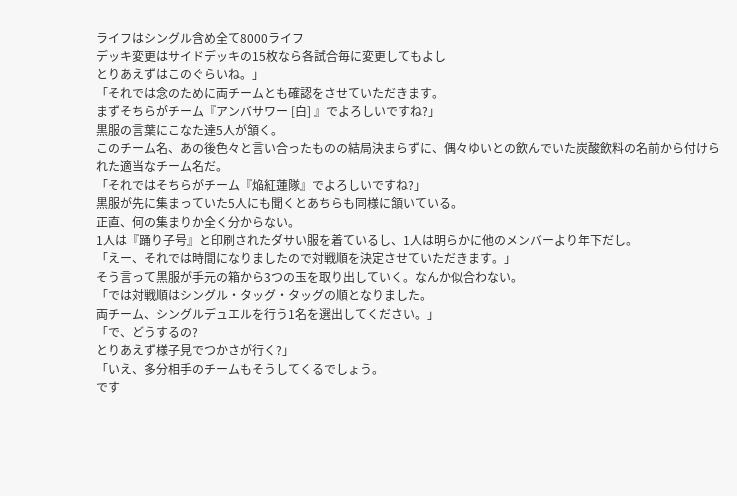ライフはシングル含め全て8000ライフ
デッキ変更はサイドデッキの15枚なら各試合毎に変更してもよし
とりあえずはこのぐらいね。」
「それでは念のために両チームとも確認をさせていただきます。
まずそちらがチーム『アンバサワー [白] 』でよろしいですね?」
黒服の言葉にこなた達5人が頷く。
このチーム名、あの後色々と言い合ったものの結局決まらずに、偶々ゆいとの飲んでいた炭酸飲料の名前から付けられた適当なチーム名だ。
「それではそちらがチーム『焔紅蓮隊』でよろしいですね?」
黒服が先に集まっていた5人にも聞くとあちらも同様に頷いている。
正直、何の集まりか全く分からない。
1人は『踊り子号』と印刷されたダサい服を着ているし、1人は明らかに他のメンバーより年下だし。
「えー、それでは時間になりましたので対戦順を決定させていただきます。」
そう言って黒服が手元の箱から3つの玉を取り出していく。なんか似合わない。
「では対戦順はシングル・タッグ・タッグの順となりました。
両チーム、シングルデュエルを行う1名を選出してください。」
「で、どうするの?
とりあえず様子見でつかさが行く?」
「いえ、多分相手のチームもそうしてくるでしょう。
です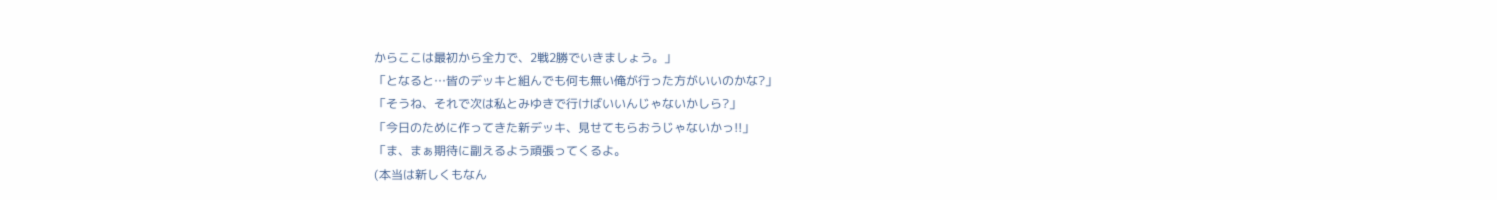からここは最初から全力で、2戦2勝でいきましょう。」
「となると…皆のデッキと組んでも何も無い俺が行った方がいいのかな?」
「そうね、それで次は私とみゆきで行けばいいんじゃないかしら?」
「今日のために作ってきた新デッキ、見せてもらおうじゃないかっ!!」
「ま、まぁ期待に副えるよう頑張ってくるよ。
(本当は新しくもなん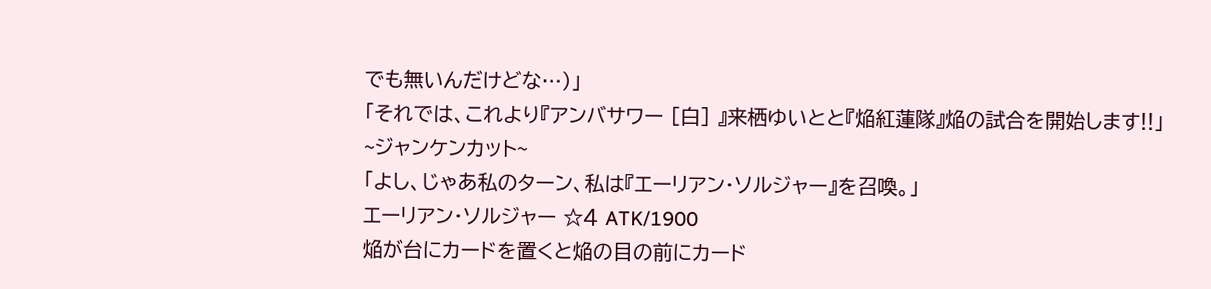でも無いんだけどな…)」
「それでは、これより『アンバサワー [白] 』来栖ゆいとと『焔紅蓮隊』焔の試合を開始します!!」
~ジャンケンカット~
「よし、じゃあ私のターン、私は『エーリアン・ソルジャー』を召喚。」
エーリアン・ソルジャー ☆4 ATK/1900
焔が台にカードを置くと焔の目の前にカード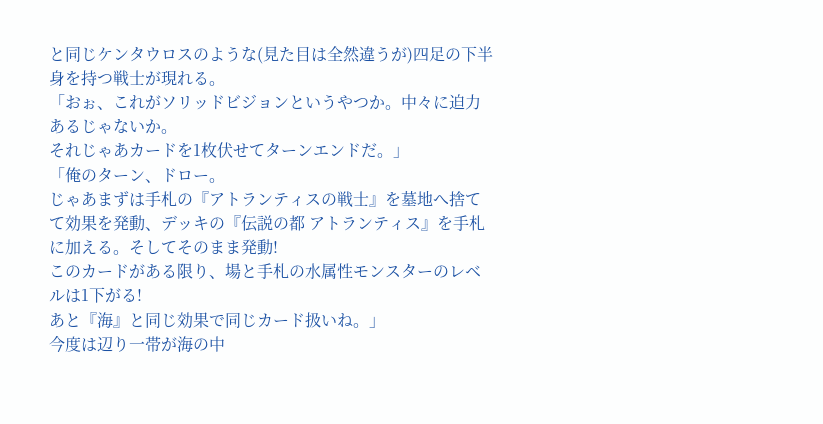と同じケンタウロスのような(見た目は全然違うが)四足の下半身を持つ戦士が現れる。
「おぉ、これがソリッドビジョンというやつか。中々に迫力あるじゃないか。
それじゃあカードを1枚伏せてターンエンドだ。」
「俺のターン、ドロー。
じゃあまずは手札の『アトランティスの戦士』を墓地へ捨てて効果を発動、デッキの『伝説の都 アトランティス』を手札に加える。そしてそのまま発動!
このカードがある限り、場と手札の水属性モンスターのレベルは1下がる!
あと『海』と同じ効果で同じカード扱いね。」
今度は辺り一帯が海の中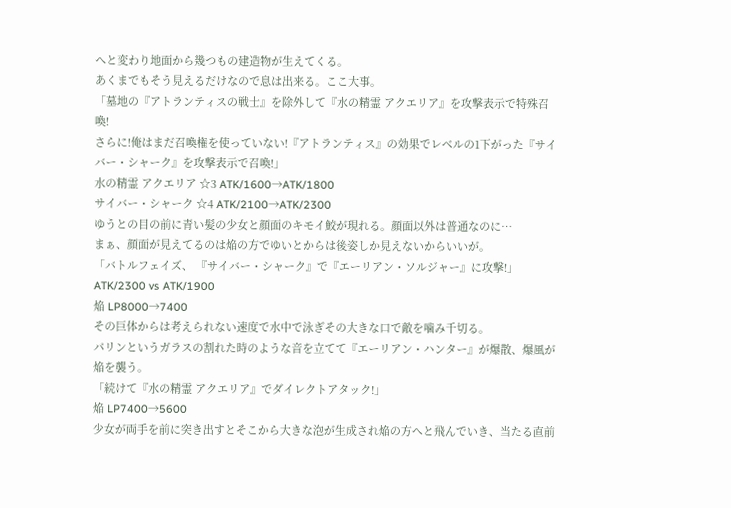へと変わり地面から幾つもの建造物が生えてくる。
あくまでもそう見えるだけなので息は出来る。ここ大事。
「墓地の『アトランティスの戦士』を除外して『水の精霊 アクエリア』を攻撃表示で特殊召喚!
さらに!俺はまだ召喚権を使っていない!『アトランティス』の効果でレベルの1下がった『サイバー・シャーク』を攻撃表示で召喚!」
水の精霊 アクエリア ☆3 ATK/1600→ATK/1800
サイバー・シャーク ☆4 ATK/2100→ATK/2300
ゆうとの目の前に青い髪の少女と顔面のキモイ鮫が現れる。顔面以外は普通なのに…
まぁ、顔面が見えてるのは焔の方でゆいとからは後姿しか見えないからいいが。
「バトルフェイズ、 『サイバー・シャーク』で『エーリアン・ソルジャー』に攻撃!」
ATK/2300 vs ATK/1900
焔 LP8000→7400
その巨体からは考えられない速度で水中で泳ぎその大きな口で敵を噛み千切る。
パリンというガラスの割れた時のような音を立てて『エーリアン・ハンター』が爆散、爆風が焔を襲う。
「続けて『水の精霊 アクエリア』でダイレクトアタック!」
焔 LP7400→5600
少女が両手を前に突き出すとそこから大きな泡が生成され焔の方へと飛んでいき、当たる直前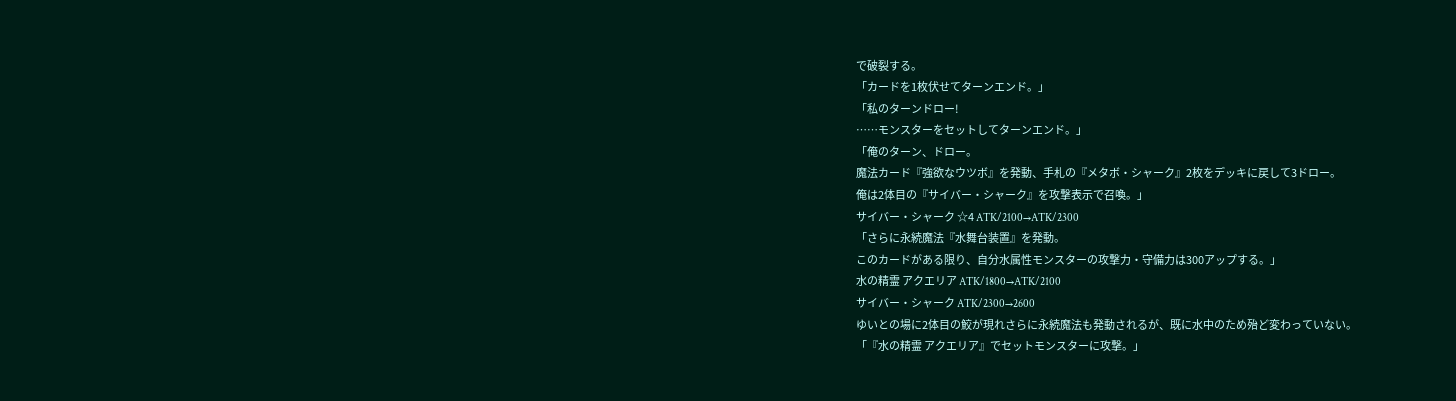で破裂する。
「カードを1枚伏せてターンエンド。」
「私のターンドロー!
……モンスターをセットしてターンエンド。」
「俺のターン、ドロー。
魔法カード『強欲なウツボ』を発動、手札の『メタボ・シャーク』2枚をデッキに戻して3ドロー。
俺は2体目の『サイバー・シャーク』を攻撃表示で召喚。」
サイバー・シャーク ☆4 ATK/2100→ATK/2300
「さらに永続魔法『水舞台装置』を発動。
このカードがある限り、自分水属性モンスターの攻撃力・守備力は300アップする。」
水の精霊 アクエリア ATK/1800→ATK/2100
サイバー・シャーク ATK/2300→2600
ゆいとの場に2体目の鮫が現れさらに永続魔法も発動されるが、既に水中のため殆ど変わっていない。
「『水の精霊 アクエリア』でセットモンスターに攻撃。」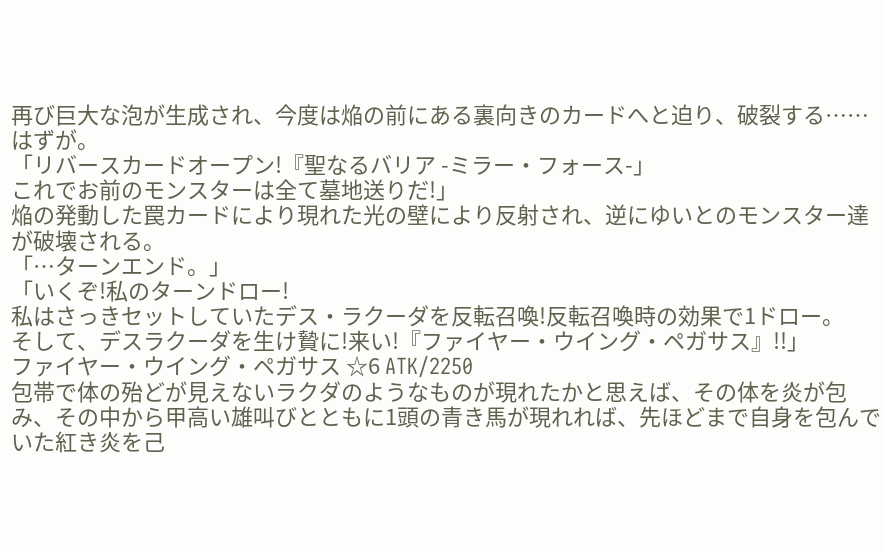再び巨大な泡が生成され、今度は焔の前にある裏向きのカードへと迫り、破裂する……はずが。
「リバースカードオープン!『聖なるバリア -ミラー・フォース-」
これでお前のモンスターは全て墓地送りだ!」
焔の発動した罠カードにより現れた光の壁により反射され、逆にゆいとのモンスター達が破壊される。
「…ターンエンド。」
「いくぞ!私のターンドロー!
私はさっきセットしていたデス・ラクーダを反転召喚!反転召喚時の効果で1ドロー。
そして、デスラクーダを生け贄に!来い!『ファイヤー・ウイング・ペガサス』!!」
ファイヤー・ウイング・ペガサス ☆6 ATK/2250
包帯で体の殆どが見えないラクダのようなものが現れたかと思えば、その体を炎が包み、その中から甲高い雄叫びとともに1頭の青き馬が現れれば、先ほどまで自身を包んでいた紅き炎を己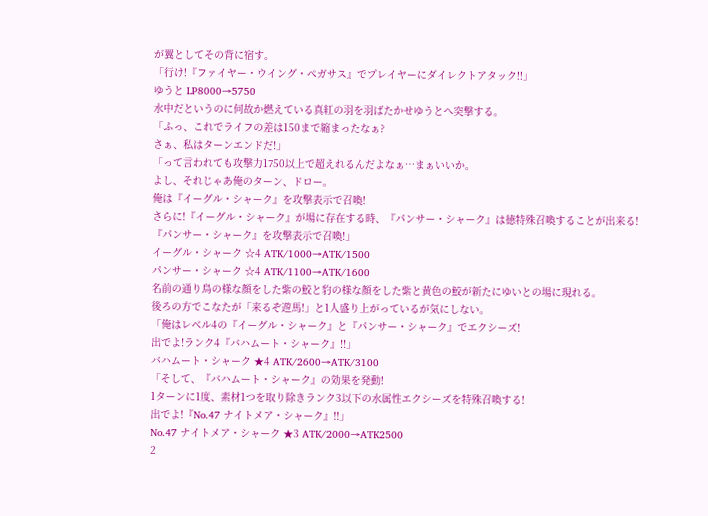が翼としてその背に宿す。
「行け!『ファイヤー・ウイング・ペガサス』でプレイヤーにダイレクトアタック!!」
ゆうと LP8000→5750
水中だというのに何故か燃えている真紅の羽を羽ばたかせゆうとへ突撃する。
「ふっ、これでライフの差は150まで縮まったなぁ?
さぁ、私はターンエンドだ!」
「って言われても攻撃力1750以上で超えれるんだよなぁ…まぁいいか。
よし、それじゃあ俺のターン、ドロー。
俺は『イーグル・シャーク』を攻撃表示で召喚!
さらに!『イーグル・シャーク』が場に存在する時、『パンサー・シャーク』は徳特殊召喚することが出来る!
『パンサー・シャーク』を攻撃表示で召喚!」
イーグル・シャーク ☆4 ATK/1000→ATK/1500
パンサー・シャーク ☆4 ATK/1100→ATK/1600
名前の通り鳥の様な顔をした紫の鮫と豹の様な顔をした紫と黄色の鮫が新たにゆいとの場に現れる。
後ろの方でこなたが「来るぞ遊馬!」と1人盛り上がっているが気にしない。
「俺はレベル4の『イーグル・シャーク』と『パンサー・シャーク』でエクシーズ!
出でよ!ランク4『バハムート・シャーク』!!」
バハムート・シャーク ★4 ATK/2600→ATK/3100
「そして、『バハムート・シャーク』の効果を発動!
1ターンに1度、素材1つを取り除きランク3以下の水属性エクシーズを特殊召喚する!
出でよ!『No.47 ナイトメア・シャーク』!!」
No.47 ナイトメア・シャーク ★3 ATK/2000→ATK2500
2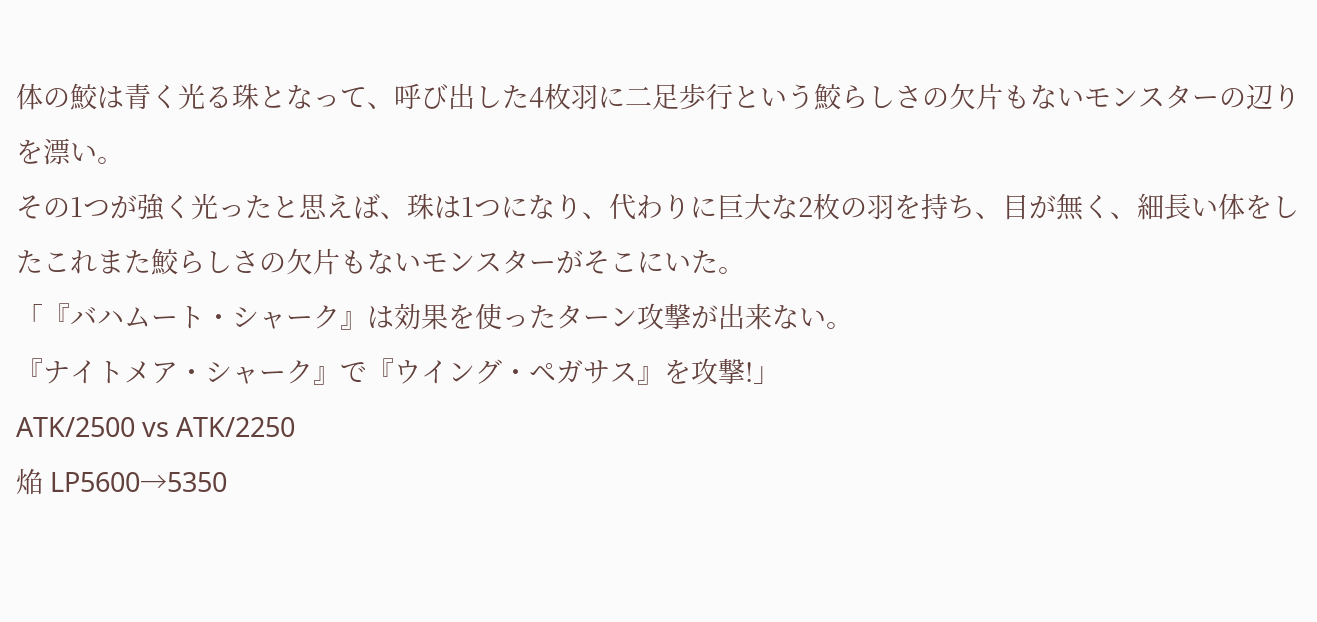体の鮫は青く光る珠となって、呼び出した4枚羽に二足歩行という鮫らしさの欠片もないモンスターの辺りを漂い。
その1つが強く光ったと思えば、珠は1つになり、代わりに巨大な2枚の羽を持ち、目が無く、細長い体をしたこれまた鮫らしさの欠片もないモンスターがそこにいた。
「『バハムート・シャーク』は効果を使ったターン攻撃が出来ない。
『ナイトメア・シャーク』で『ウイング・ペガサス』を攻撃!」
ATK/2500 vs ATK/2250
焔 LP5600→5350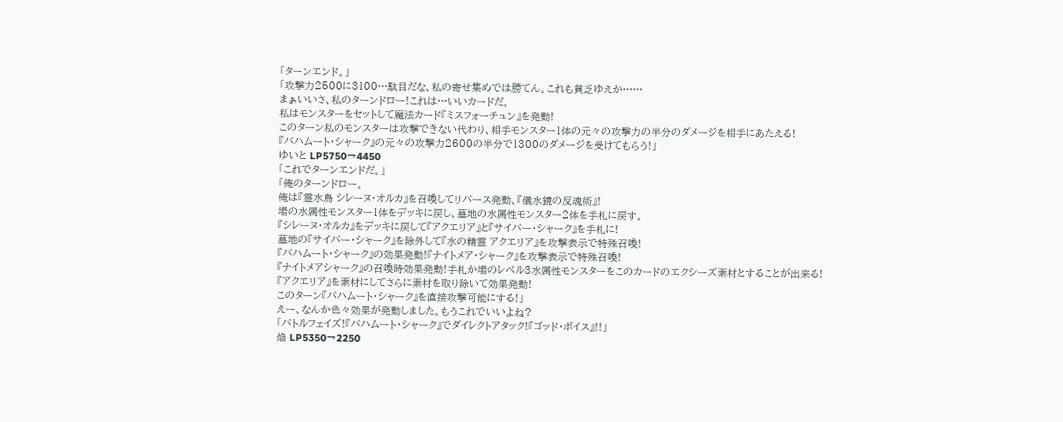「ターンエンド。」
「攻撃力2500に3100…駄目だな、私の寄せ集めでは勝てん。これも貧乏ゆえか……
まぁいいさ、私のターンドロー!これは…いいカードだ。
私はモンスターをセットして魔法カード『ミスフォーチュン』を発動!
このターン私のモンスターは攻撃できない代わり、相手モンスター1体の元々の攻撃力の半分のダメージを相手にあたえる!
『バハムート・シャーク』の元々の攻撃力2600の半分で1300のダメージを受けてもらう!」
ゆいと LP5750→4450
「これでターンエンドだ。」
「俺のターンドロー。
俺は『霊水鳥 シレーヌ・オルカ』を召喚してリバース発動、『儀水鏡の反魂術』!
場の水属性モンスター1体をデッキに戻し、墓地の水属性モンスター2体を手札に戻す。
『シレーヌ・オルカ』をデッキに戻して『アクエリア』と『サイバー・シャーク』を手札に!
墓地の『サイバー・シャーク』を除外して『水の精霊 アクエリア』を攻撃表示で特殊召喚!
『バハムート・シャーク』の効果発動!『ナイトメア・シャーク』を攻撃表示で特殊召喚!
『ナイトメアシャーク』の召喚時効果発動!手札か場のレベル3水属性モンスターをこのカードのエクシーズ素材とすることが出来る!
『アクエリア』を素材にしてさらに素材を取り除いて効果発動!
このターン『バハムート・シャーク』を直接攻撃可能にする!」
えー、なんか色々効果が発動しました。もうこれでいいよね?
「バトルフェイズ!『バハムート・シャーク』でダイレクトアタック!『ゴッド・ボイス』!!」
焔 LP5350→2250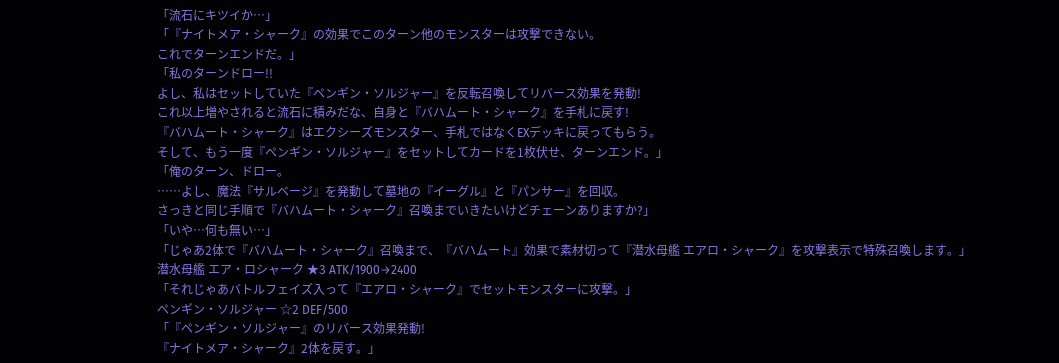「流石にキツイか…」
「『ナイトメア・シャーク』の効果でこのターン他のモンスターは攻撃できない。
これでターンエンドだ。」
「私のターンドロー!!
よし、私はセットしていた『ペンギン・ソルジャー』を反転召喚してリバース効果を発動!
これ以上増やされると流石に積みだな、自身と『バハムート・シャーク』を手札に戻す!
『バハムート・シャーク』はエクシーズモンスター、手札ではなくEXデッキに戻ってもらう。
そして、もう一度『ペンギン・ソルジャー』をセットしてカードを1枚伏せ、ターンエンド。」
「俺のターン、ドロー。
……よし、魔法『サルベージ』を発動して墓地の『イーグル』と『パンサー』を回収。
さっきと同じ手順で『バハムート・シャーク』召喚までいきたいけどチェーンありますか?」
「いや…何も無い…」
「じゃあ2体で『バハムート・シャーク』召喚まで、『バハムート』効果で素材切って『潜水母艦 エアロ・シャーク』を攻撃表示で特殊召喚します。」
潜水母艦 エア・ロシャーク ★3 ATK/1900→2400
「それじゃあバトルフェイズ入って『エアロ・シャーク』でセットモンスターに攻撃。」
ペンギン・ソルジャー ☆2 DEF/500
「『ペンギン・ソルジャー』のリバース効果発動!
『ナイトメア・シャーク』2体を戻す。」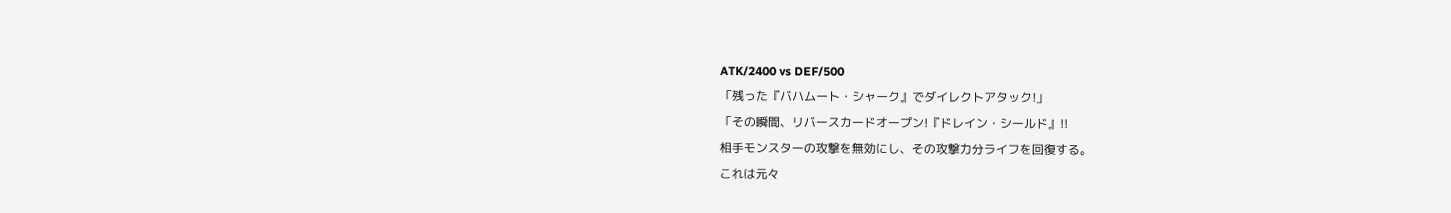ATK/2400 vs DEF/500
「残った『バハムート・シャーク』でダイレクトアタック!」
「その瞬間、リバースカードオープン!『ドレイン・シールド』!!
相手モンスターの攻撃を無効にし、その攻撃力分ライフを回復する。
これは元々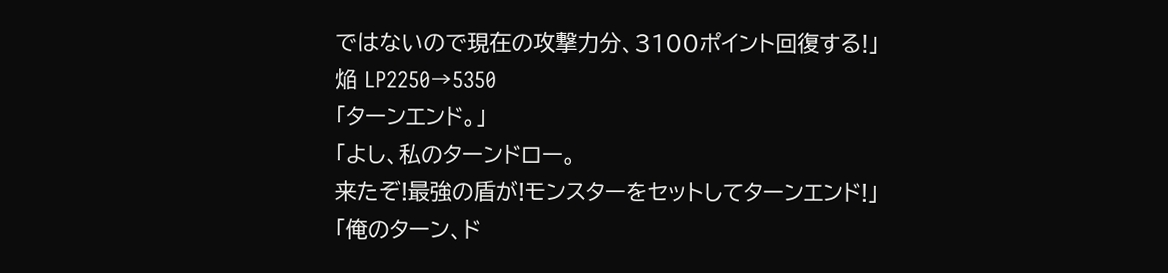ではないので現在の攻撃力分、3100ポイント回復する!」
焔 LP2250→5350
「ターンエンド。」
「よし、私のターンドロー。
来たぞ!最強の盾が!モンスターをセットしてターンエンド!」
「俺のターン、ド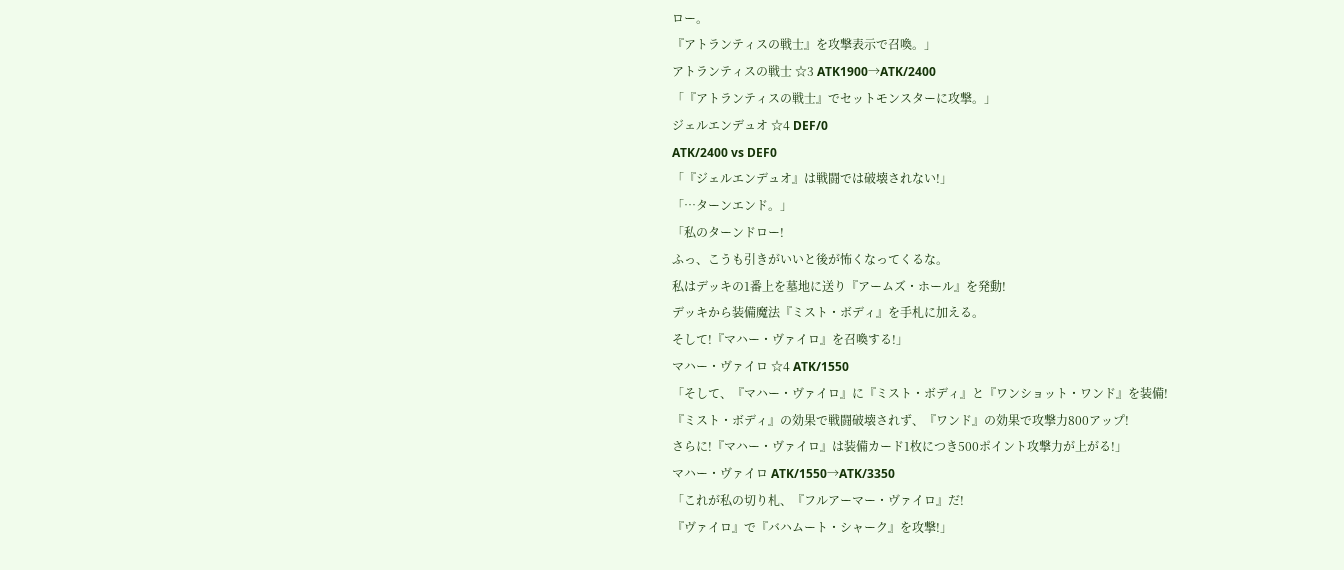ロー。
『アトランティスの戦士』を攻撃表示で召喚。」
アトランティスの戦士 ☆3 ATK1900→ATK/2400
「『アトランティスの戦士』でセットモンスターに攻撃。」
ジェルエンデュオ ☆4 DEF/0
ATK/2400 vs DEF0
「『ジェルエンデュオ』は戦闘では破壊されない!」
「…ターンエンド。」
「私のターンドロー!
ふっ、こうも引きがいいと後が怖くなってくるな。
私はデッキの1番上を墓地に送り『アームズ・ホール』を発動!
デッキから装備魔法『ミスト・ボディ』を手札に加える。
そして!『マハー・ヴァイロ』を召喚する!」
マハー・ヴァイロ ☆4 ATK/1550
「そして、『マハー・ヴァイロ』に『ミスト・ボディ』と『ワンショット・ワンド』を装備!
『ミスト・ボディ』の効果で戦闘破壊されず、『ワンド』の効果で攻撃力800アップ!
さらに!『マハー・ヴァイロ』は装備カード1枚につき500ポイント攻撃力が上がる!」
マハー・ヴァイロ ATK/1550→ATK/3350
「これが私の切り札、『フルアーマー・ヴァイロ』だ!
『ヴァイロ』で『バハムート・シャーク』を攻撃!」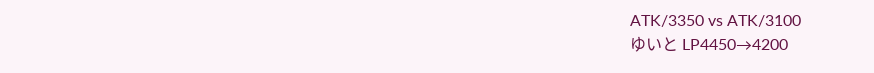ATK/3350 vs ATK/3100
ゆいと LP4450→4200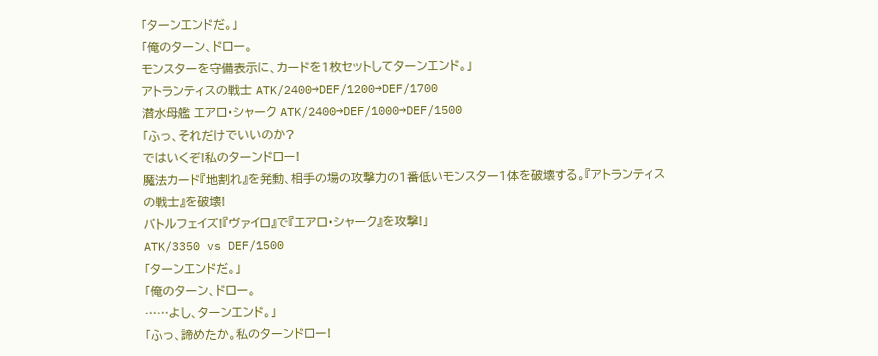「ターンエンドだ。」
「俺のターン、ドロー。
モンスターを守備表示に、カードを1枚セットしてターンエンド。」
アトランティスの戦士 ATK/2400→DEF/1200→DEF/1700
潜水母艦 エアロ・シャーク ATK/2400→DEF/1000→DEF/1500
「ふっ、それだけでいいのか?
ではいくぞ!私のターンドロー!
魔法カード『地割れ』を発動、相手の場の攻撃力の1番低いモンスター1体を破壊する。『アトランティスの戦士』を破壊!
バトルフェイズ!『ヴァイロ』で『エアロ・シャーク』を攻撃!」
ATK/3350 vs DEF/1500
「ターンエンドだ。」
「俺のターン、ドロー。
……よし、ターンエンド。」
「ふっ、諦めたか。私のターンドロー!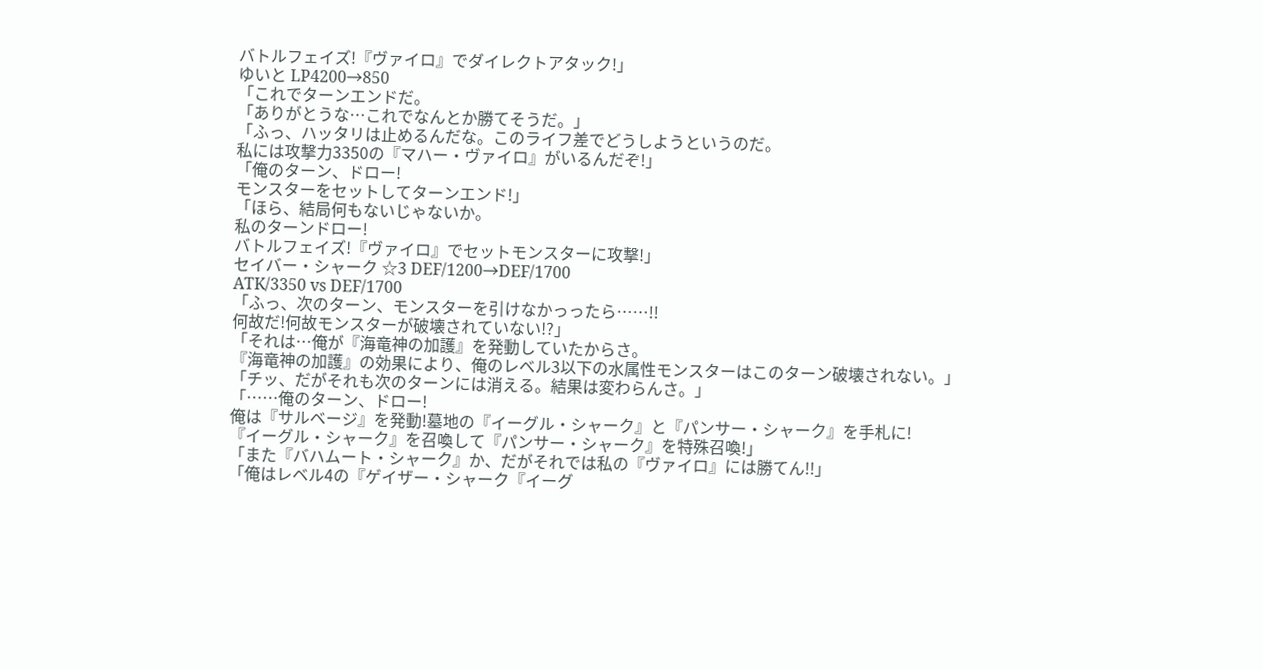バトルフェイズ!『ヴァイロ』でダイレクトアタック!」
ゆいと LP4200→850
「これでターンエンドだ。
「ありがとうな…これでなんとか勝てそうだ。」
「ふっ、ハッタリは止めるんだな。このライフ差でどうしようというのだ。
私には攻撃力3350の『マハー・ヴァイロ』がいるんだぞ!」
「俺のターン、ドロー!
モンスターをセットしてターンエンド!」
「ほら、結局何もないじゃないか。
私のターンドロー!
バトルフェイズ!『ヴァイロ』でセットモンスターに攻撃!」
セイバー・シャーク ☆3 DEF/1200→DEF/1700
ATK/3350 vs DEF/1700
「ふっ、次のターン、モンスターを引けなかっったら……!!
何故だ!何故モンスターが破壊されていない!?」
「それは…俺が『海竜神の加護』を発動していたからさ。
『海竜神の加護』の効果により、俺のレベル3以下の水属性モンスターはこのターン破壊されない。」
「チッ、だがそれも次のターンには消える。結果は変わらんさ。」
「……俺のターン、ドロー!
俺は『サルベージ』を発動!墓地の『イーグル・シャーク』と『パンサー・シャーク』を手札に!
『イーグル・シャーク』を召喚して『パンサー・シャーク』を特殊召喚!」
「また『バハムート・シャーク』か、だがそれでは私の『ヴァイロ』には勝てん!!」
「俺はレベル4の『ゲイザー・シャーク『イーグ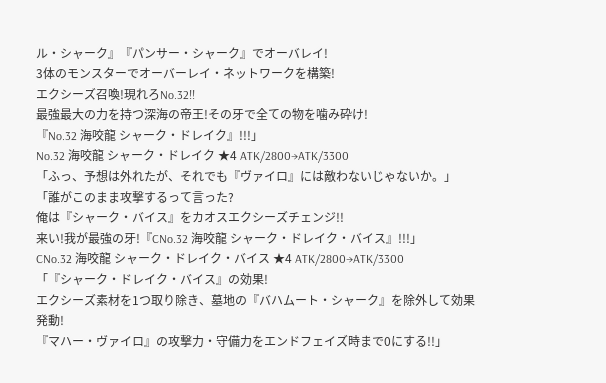ル・シャーク』『パンサー・シャーク』でオーバレイ!
3体のモンスターでオーバーレイ・ネットワークを構築!
エクシーズ召喚!現れろNo.32!!
最強最大の力を持つ深海の帝王!その牙で全ての物を噛み砕け!
『No.32 海咬龍 シャーク・ドレイク』!!!」
No.32 海咬龍 シャーク・ドレイク ★4 ATK/2800→ATK/3300
「ふっ、予想は外れたが、それでも『ヴァイロ』には敵わないじゃないか。」
「誰がこのまま攻撃するって言った?
俺は『シャーク・バイス』をカオスエクシーズチェンジ!!
来い!我が最強の牙!『CNo.32 海咬龍 シャーク・ドレイク・バイス』!!!」
CNo.32 海咬龍 シャーク・ドレイク・バイス ★4 ATK/2800→ATK/3300
「『シャーク・ドレイク・バイス』の効果!
エクシーズ素材を1つ取り除き、墓地の『バハムート・シャーク』を除外して効果発動!
『マハー・ヴァイロ』の攻撃力・守備力をエンドフェイズ時まで0にする!!」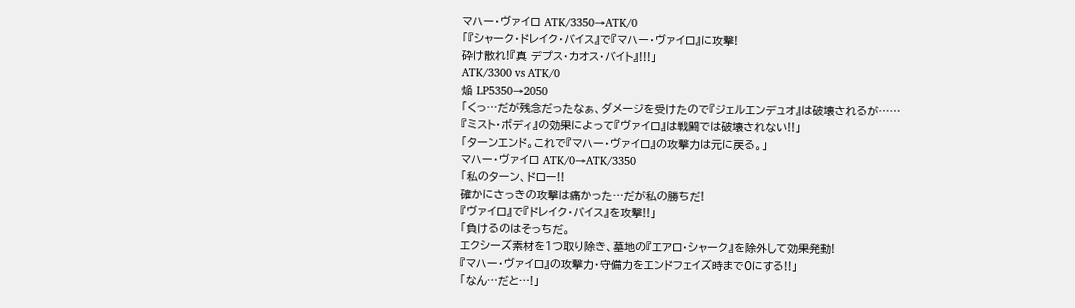マハー・ヴァイロ ATK/3350→ATK/0
「『シャーク・ドレイク・バイス』で『マハー・ヴァイロ』に攻撃!
砕け散れ!『真 デプス・カオス・バイト』!!!」
ATK/3300 vs ATK/0
焔 LP5350→2050
「くっ…だが残念だったなぁ、ダメージを受けたので『ジェルエンデュオ』は破壊されるが……
『ミスト・ボディ』の効果によって『ヴァイロ』は戦闘では破壊されない!!」
「ターンエンド。これで『マハー・ヴァイロ』の攻撃力は元に戻る。」
マハー・ヴァイロ ATK/0→ATK/3350
「私のターン、ドロー!!
確かにさっきの攻撃は痛かった…だが私の勝ちだ!
『ヴァイロ』で『ドレイク・バイス』を攻撃!!」
「負けるのはそっちだ。
エクシーズ素材を1つ取り除き、墓地の『エアロ・シャーク』を除外して効果発動!
『マハー・ヴァイロ』の攻撃力・守備力をエンドフェイズ時まで0にする!!」
「なん…だと…!」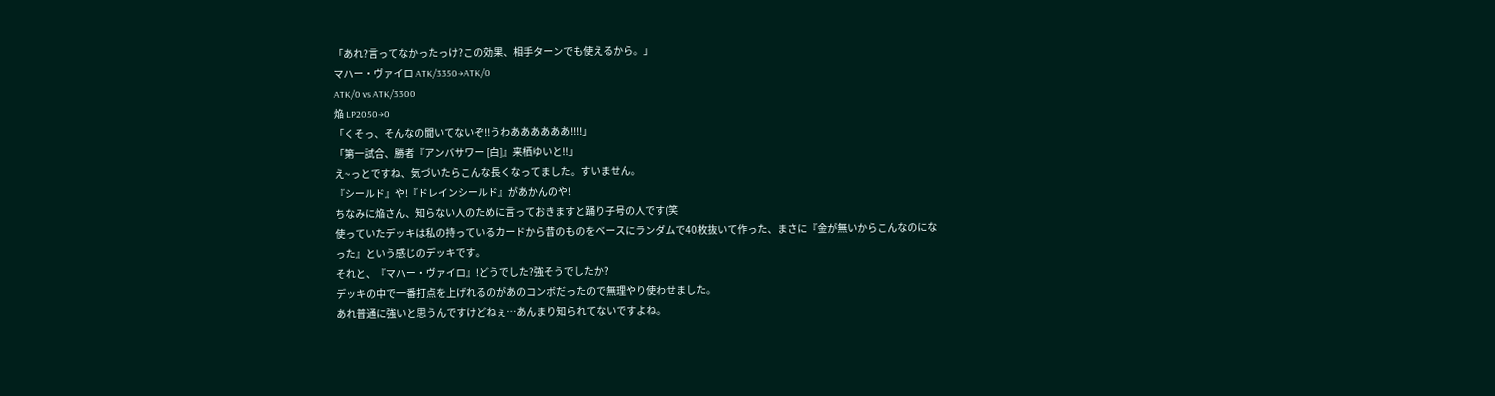「あれ?言ってなかったっけ?この効果、相手ターンでも使えるから。」
マハー・ヴァイロ ATK/3350→ATK/0
ATK/0 vs ATK/3300
焔 LP2050→0
「くそっ、そんなの聞いてないぞ!!うわああああああ!!!!」
「第一試合、勝者『アンバサワー [白]』来栖ゆいと!!」
え~っとですね、気づいたらこんな長くなってました。すいません。
『シールド』や!『ドレインシールド』があかんのや!
ちなみに焔さん、知らない人のために言っておきますと踊り子号の人です(笑
使っていたデッキは私の持っているカードから昔のものをベースにランダムで40枚抜いて作った、まさに『金が無いからこんなのになった』という感じのデッキです。
それと、『マハー・ヴァイロ』!どうでした?強そうでしたか?
デッキの中で一番打点を上げれるのがあのコンボだったので無理やり使わせました。
あれ普通に強いと思うんですけどねぇ…あんまり知られてないですよね。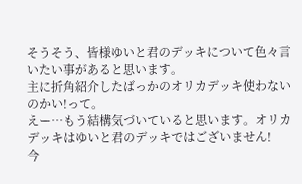そうそう、皆様ゆいと君のデッキについて色々言いたい事があると思います。
主に折角紹介したばっかのオリカデッキ使わないのかい!って。
えー…もう結構気づいていると思います。オリカデッキはゆいと君のデッキではございません!
今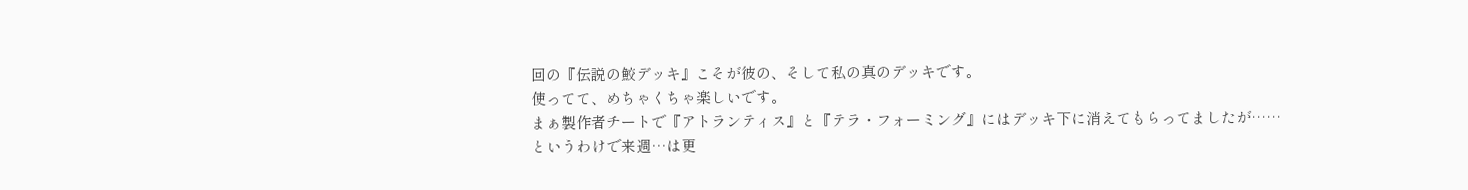回の『伝説の鮫デッキ』こそが彼の、そして私の真のデッキです。
使ってて、めちゃくちゃ楽しいです。
まぁ製作者チートで『アトランティス』と『テラ・フォーミング』にはデッキ下に消えてもらってましたが……
というわけで来週…は更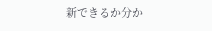新できるか分か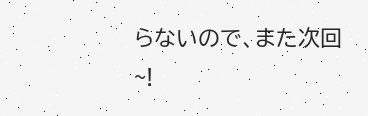らないので、また次回~!